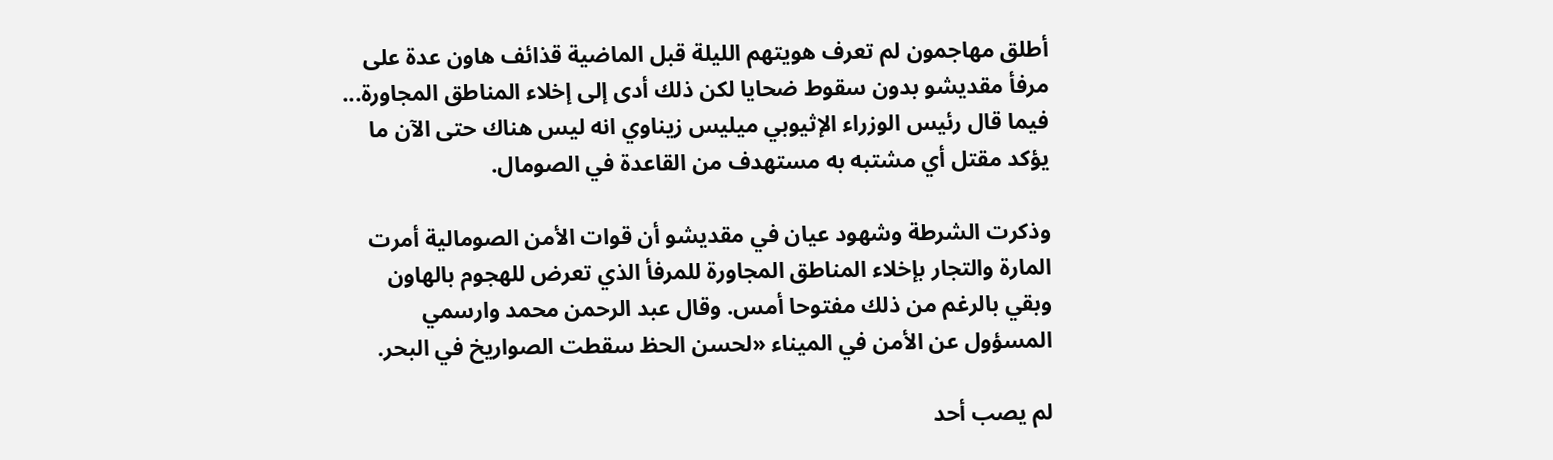أطلق مهاجمون لم تعرف هويتهم الليلة قبل الماضية قذائف هاون عدة على مرفأ مقديشو بدون سقوط ضحايا لكن ذلك أدى إلى إخلاء المناطق المجاورة... فيما قال رئيس الوزراء الإثيوبي ميليس زيناوي انه ليس هناك حتى الآن ما يؤكد مقتل أي مشتبه به مستهدف من القاعدة في الصومال.

وذكرت الشرطة وشهود عيان في مقديشو أن قوات الأمن الصومالية أمرت المارة والتجار بإخلاء المناطق المجاورة للمرفأ الذي تعرض للهجوم بالهاون وبقي بالرغم من ذلك مفتوحا أمس. وقال عبد الرحمن محمد وارسمي المسؤول عن الأمن في الميناء «لحسن الحظ سقطت الصواريخ في البحر.

لم يصب أحد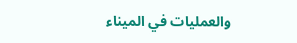والعمليات في الميناء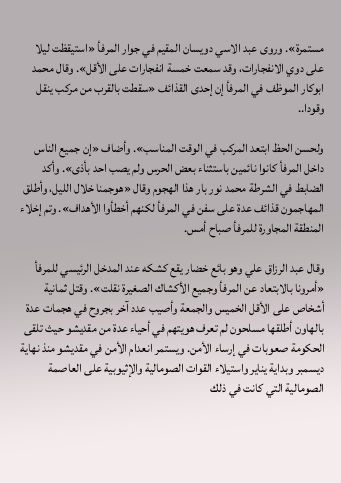مستمرة». وروى عبد الاسي دويسان المقيم في جوار المرفأ «استيقظت ليلا على دوي الانفجارات، وقد سمعت خمسة انفجارات على الأقل». وقال محمد ابوكار الموظف في المرفأ إن إحدى القذائف «سقطت بالقرب من مركب ينقل وقودا..

ولحسن الحظ ابتعد المركب في الوقت المناسب». وأضاف «إن جميع الناس داخل المرفأ كانوا نائمين باستثناء بعض الحرس ولم يصب احد بأذى». وأكد الضابط في الشرطة محمد نور بار هذا الهجوم وقال «هوجمنا خلال الليل، وأطلق المهاجمون قذائف عدة على سفن في المرفأ لكنهم أخطأوا الأهداف». وتم إخلاء المنطقة المجاورة للمرفأ صباح أمس.

وقال عبد الرزاق علي وهو بائع خضار يقع كشكه عند المدخل الرئيسي للمرفأ «أمرونا بالابتعاد عن المرفأ وجميع الأكشاك الصغيرة نقلت». وقتل ثمانية أشخاص على الأقل الخميس والجمعة وأصيب عدد آخر بجروح في هجمات عدة بالهاون أطلقها مسلحون لم تعرف هويتهم في أحياء عدة من مقديشو حيث تلقى الحكومة صعوبات في إرساء الأمن. ويستمر انعدام الأمن في مقديشو منذ نهاية ديسمبر وبداية يناير واستيلاء القوات الصومالية والإثيوبية على العاصمة الصومالية التي كانت في ذلك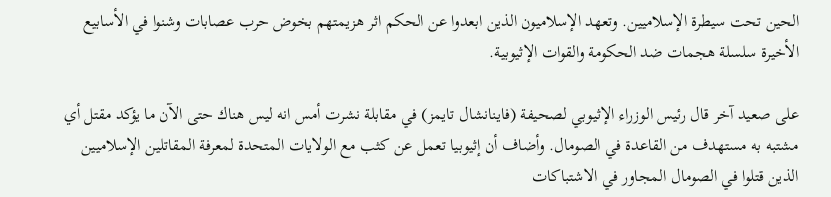الحين تحت سيطرة الإسلاميين. وتعهد الإسلاميون الذين ابعدوا عن الحكم اثر هزيمتهم بخوض حرب عصابات وشنوا في الأسابيع الأخيرة سلسلة هجمات ضد الحكومة والقوات الإثيوبية.

على صعيد آخر قال رئيس الوزراء الإثيوبي لصحيفة (فاينانشال تايمز) في مقابلة نشرت أمس انه ليس هناك حتى الآن ما يؤكد مقتل أي مشتبه به مستهدف من القاعدة في الصومال. وأضاف أن إثيوبيا تعمل عن كثب مع الولايات المتحدة لمعرفة المقاتلين الإسلاميين الذين قتلوا في الصومال المجاور في الاشتباكات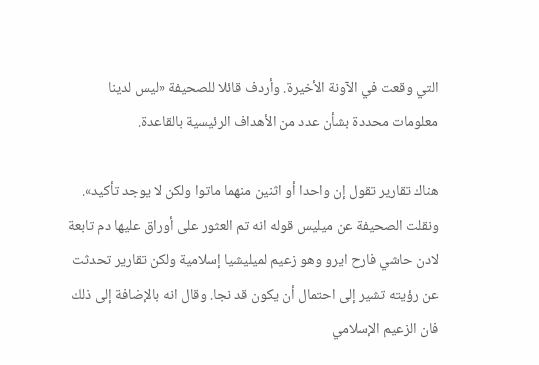التي وقعت في الآونة الأخيرة. وأردف قائلا للصحيفة «ليس لدينا معلومات محددة بشأن عدد من الأهداف الرئيسية بالقاعدة.

هناك تقارير تقول إن واحدا أو اثنين منهما ماتوا ولكن لا يوجد تأكيد». ونقلت الصحيفة عن ميليس قوله انه تم العثور على أوراق عليها دم تابعة لادن حاشي فارح ايرو وهو زعيم لميليشيا إسلامية ولكن تقارير تحدثت عن رؤيته تشير إلى احتمال أن يكون قد نجا. وقال انه بالإضافة إلى ذلك فان الزعيم الإسلامي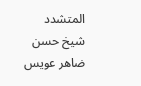المتشدد شيخ حسن ضاهر عويس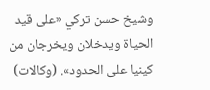وشيخ حسن تركي «على قيد الحياة ويدخلان ويخرجان من كينيا على الحدود». (وكالات)